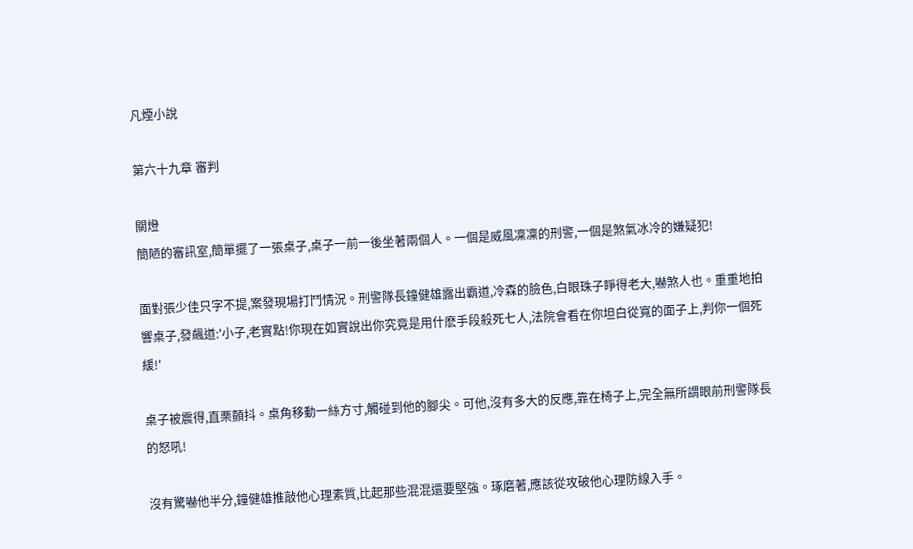凡煙小說

第六十九章 審判

關燈
簡陋的審訊室,簡單擺了一張桌子,桌子一前一後坐著兩個人。一個是威風凜凜的刑警,一個是煞氣冰冷的嫌疑犯!

面對張少佳只字不提,案發現場打鬥情況。刑警隊長鐘健雄露出霸道,冷森的臉色,白眼珠子睜得老大,嚇煞人也。重重地拍響桌子,發飆道:'小子,老實點!你現在如實說出你究竟是用什麽手段殺死七人,法院會看在你坦白從寬的面子上,判你一個死緩!'

桌子被震得,直栗顫抖。桌角移動一絲方寸,觸碰到他的腳尖。可他,沒有多大的反應,靠在椅子上,完全無所謂眼前刑警隊長的怒吼!

沒有驚嚇他半分,鐘健雄推敲他心理素質,比起那些混混還要堅強。琢磨著,應該從攻破他心理防線入手。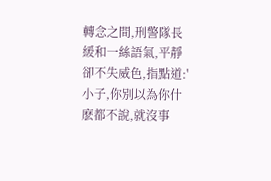轉念之間,刑警隊長緩和一絲語氣,平靜卻不失威色,指點道:'小子,你別以為你什麽都不說,就沒事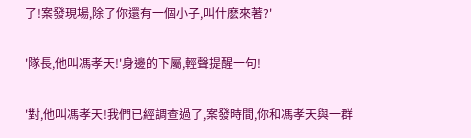了!案發現場,除了你還有一個小子,叫什麽來著?'

'隊長,他叫馮孝天!'身邊的下屬,輕聲提醒一句!

'對,他叫馮孝天!我們已經調查過了,案發時間,你和馮孝天與一群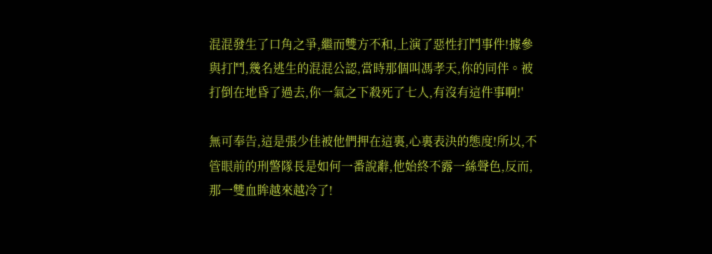混混發生了口角之爭,繼而雙方不和,上演了惡性打鬥事件!據參與打鬥,幾名逃生的混混公認,當時那個叫馮孝天,你的同伴。被打倒在地昏了過去,你一氣之下殺死了七人,有沒有這件事啊!'

無可奉告,這是張少佳被他們押在這裏,心裏表決的態度!所以,不管眼前的刑警隊長是如何一番說辭,他始終不露一絲聲色,反而,那一雙血眸越來越冷了!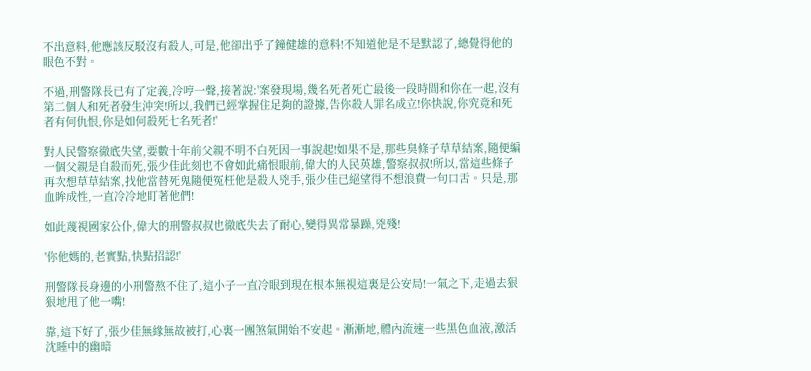不出意料,他應該反駁沒有殺人,可是,他卻出乎了鐘健雄的意料!不知道他是不是默認了,總覺得他的眼色不對。

不過,刑警隊長已有了定義,冷哼一聲,接著說:'案發現場,幾名死者死亡最後一段時間和你在一起,沒有第二個人和死者發生沖突!所以,我們已經掌握住足夠的證據,告你殺人罪名成立!你快說,你究竟和死者有何仇恨,你是如何殺死七名死者!'

對人民警察徹底失望,要數十年前父親不明不白死因一事說起!如果不是,那些臭條子草草結案,隨便編一個父親是自殺而死,張少佳此刻也不會如此痛恨眼前,偉大的人民英雄,警察叔叔!所以,當這些條子再次想草草結案,找他當替死鬼隨便冤枉他是殺人兇手,張少佳已絕望得不想浪費一句口舌。只是,那血眸成性,一直冷冷地盯著他們!

如此蔑視國家公仆,偉大的刑警叔叔也徹底失去了耐心,變得異常暴躁,兇殘!

'你他媽的,老實點,快點招認!'

刑警隊長身邊的小刑警熬不住了,這小子一直冷眼到現在根本無視這裏是公安局!一氣之下,走過去狠狠地甩了他一嘴!

靠,這下好了,張少佳無緣無故被打,心裏一團煞氣開始不安起。漸漸地,體內流速一些黑色血液,激活沈睡中的幽暗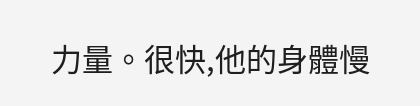力量。很快,他的身體慢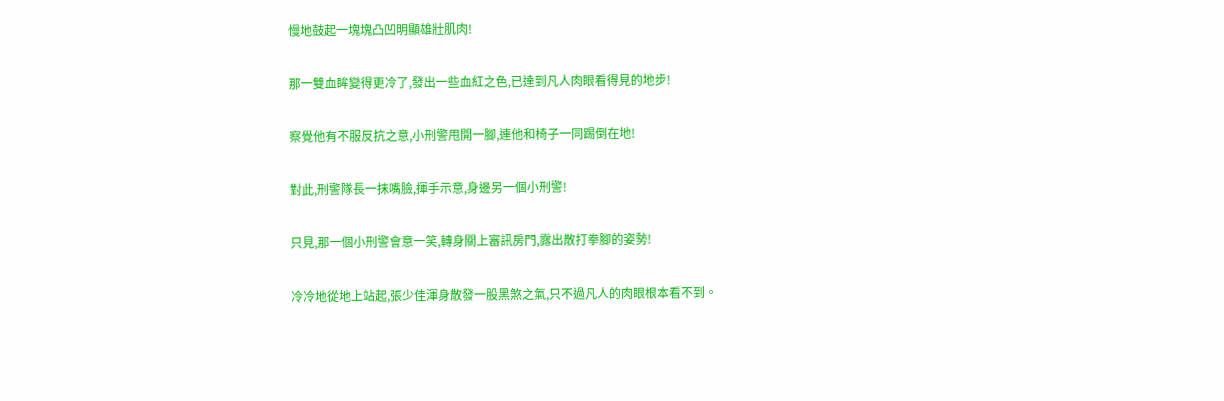慢地鼓起一塊塊凸凹明顯雄壯肌肉!

那一雙血眸變得更冷了,發出一些血紅之色,已達到凡人肉眼看得見的地步!

察覺他有不服反抗之意,小刑警甩開一腳,連他和椅子一同踢倒在地!

對此,刑警隊長一抹嘴臉,揮手示意,身邊另一個小刑警!

只見,那一個小刑警會意一笑,轉身關上審訊房門,露出散打拳腳的姿勢!

冷冷地從地上站起,張少佳渾身散發一股黑煞之氣,只不過凡人的肉眼根本看不到。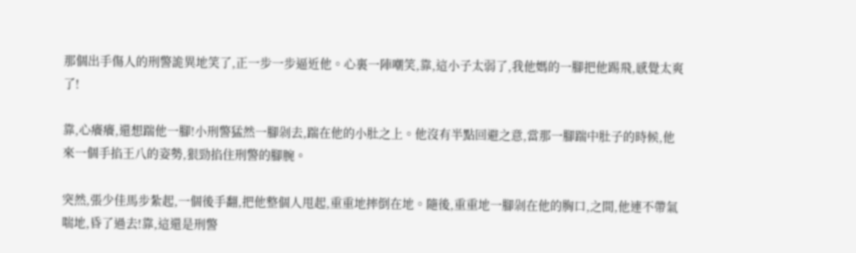那個出手傷人的刑警詭異地笑了,正一步一步逼近他。心裏一陣嘲笑,靠,這小子太弱了,我他媽的一腳把他踢飛,感覺太爽了!

靠,心癢癢,還想踹他一腳!小刑警猛然一腳剁去,踹在他的小肚之上。他沒有半點回避之意,當那一腳踹中肚子的時候,他來一個手掐王八的姿勢,狠勁掐住刑警的腳腕。

突然,張少佳馬步紮起,一個後手翻,把他整個人甩起,重重地摔倒在地。隨後,重重地一腳剁在他的胸口,之間,他連不帶氣喘地,昏了過去!靠,這還是刑警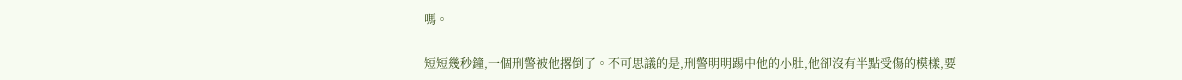嗎。

短短幾秒鐘,一個刑警被他撂倒了。不可思議的是,刑警明明踢中他的小肚,他卻沒有半點受傷的模樣,要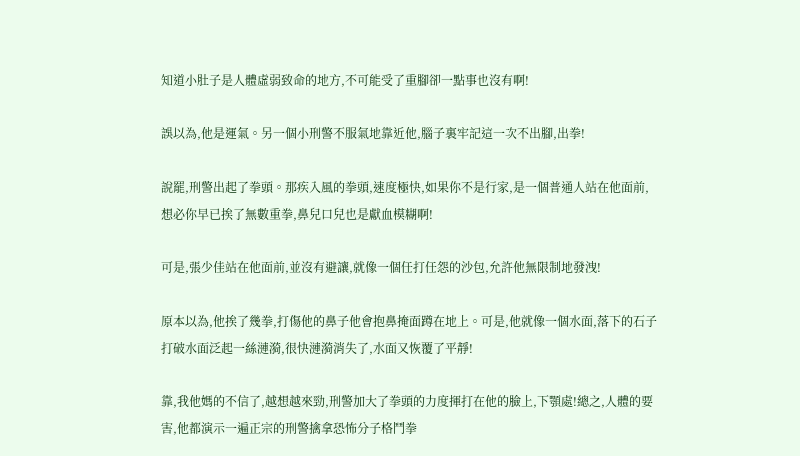知道小肚子是人體虛弱致命的地方,不可能受了重腳卻一點事也沒有啊!

誤以為,他是運氣。另一個小刑警不服氣地靠近他,腦子裏牢記這一次不出腳,出拳!

說罷,刑警出起了拳頭。那疾入風的拳頭,速度極快,如果你不是行家,是一個普通人站在他面前,想必你早已挨了無數重拳,鼻兒口兒也是獻血模糊啊!

可是,張少佳站在他面前,並沒有避讓,就像一個任打任怨的沙包,允許他無限制地發洩!

原本以為,他挨了幾拳,打傷他的鼻子他會抱鼻掩面蹲在地上。可是,他就像一個水面,落下的石子打破水面泛起一絲漣漪,很快漣漪消失了,水面又恢覆了平靜!

靠,我他媽的不信了,越想越來勁,刑警加大了拳頭的力度揮打在他的臉上,下顎處!總之,人體的要害,他都演示一遍正宗的刑警擒拿恐怖分子格鬥拳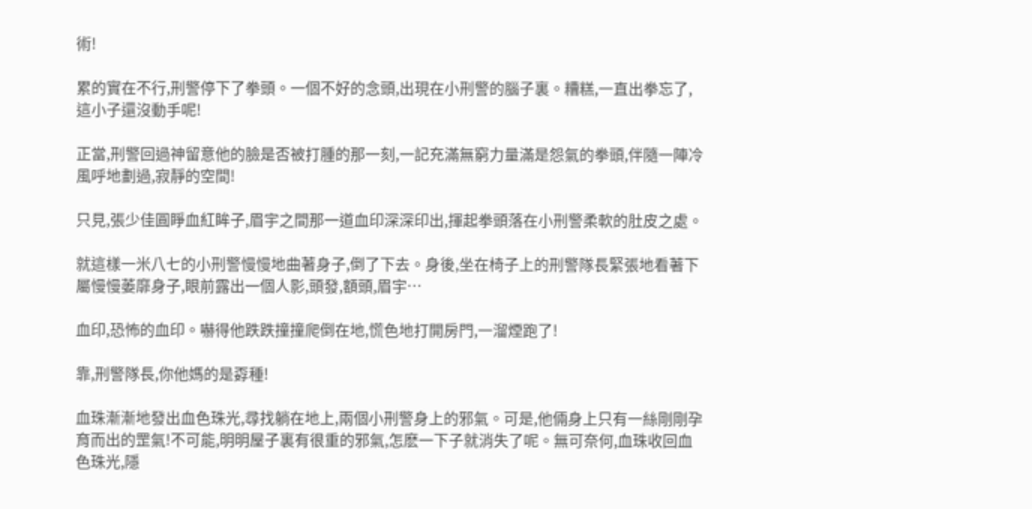術!

累的實在不行,刑警停下了拳頭。一個不好的念頭,出現在小刑警的腦子裏。糟糕,一直出拳忘了,這小子還沒動手呢!

正當,刑警回過神留意他的臉是否被打腫的那一刻,一記充滿無窮力量滿是怨氣的拳頭,伴隨一陣冷風呼地劃過,寂靜的空間!

只見,張少佳圓睜血紅眸子,眉宇之間那一道血印深深印出,揮起拳頭落在小刑警柔軟的肚皮之處。

就這樣一米八七的小刑警慢慢地曲著身子,倒了下去。身後,坐在椅子上的刑警隊長緊張地看著下屬慢慢萎靡身子,眼前露出一個人影,頭發,額頭,眉宇…

血印,恐怖的血印。嚇得他跌跌撞撞爬倒在地,慌色地打開房門,一溜煙跑了!

靠,刑警隊長,你他媽的是孬種!

血珠漸漸地發出血色珠光,尋找躺在地上,兩個小刑警身上的邪氣。可是,他倆身上只有一絲剛剛孕育而出的罡氣!不可能,明明屋子裏有很重的邪氣,怎麽一下子就消失了呢。無可奈何,血珠收回血色珠光,隱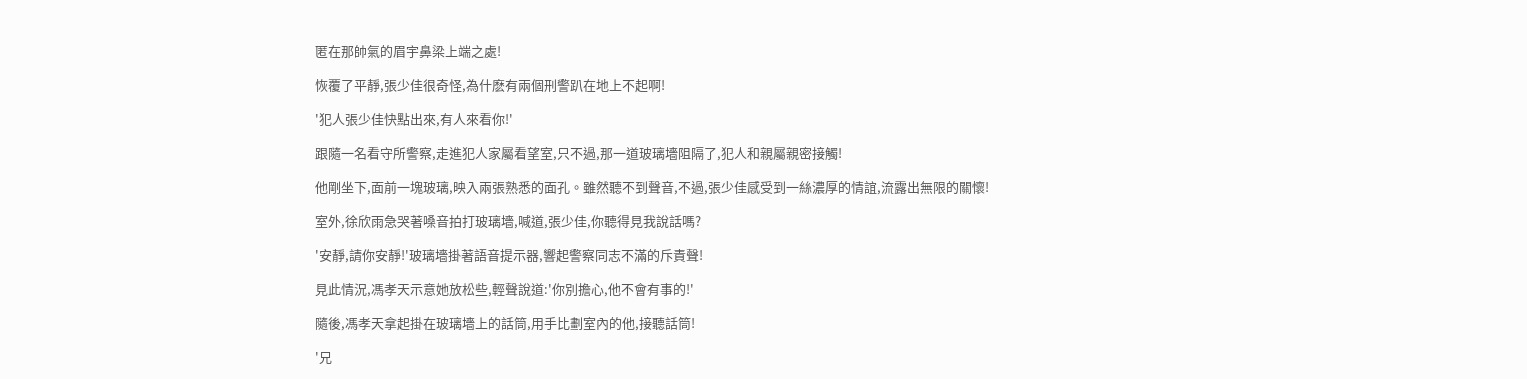匿在那帥氣的眉宇鼻梁上端之處!

恢覆了平靜,張少佳很奇怪,為什麽有兩個刑警趴在地上不起啊!

'犯人張少佳快點出來,有人來看你!'

跟隨一名看守所警察,走進犯人家屬看望室,只不過,那一道玻璃墻阻隔了,犯人和親屬親密接觸!

他剛坐下,面前一塊玻璃,映入兩張熟悉的面孔。雖然聽不到聲音,不過,張少佳感受到一絲濃厚的情誼,流露出無限的關懷!

室外,徐欣雨急哭著嗓音拍打玻璃墻,喊道,張少佳,你聽得見我說話嗎?

'安靜,請你安靜!'玻璃墻掛著語音提示器,響起警察同志不滿的斥責聲!

見此情況,馮孝天示意她放松些,輕聲說道:'你別擔心,他不會有事的!'

隨後,馮孝天拿起掛在玻璃墻上的話筒,用手比劃室內的他,接聽話筒!

'兄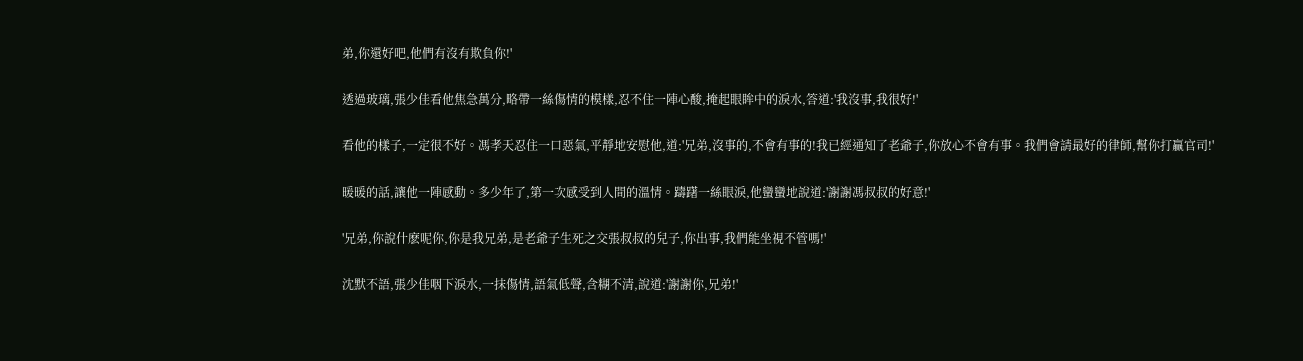弟,你還好吧,他們有沒有欺負你!'

透過玻璃,張少佳看他焦急萬分,略帶一絲傷情的模樣,忍不住一陣心酸,掩起眼眸中的淚水,答道:'我沒事,我很好!'

看他的樣子,一定很不好。馮孝天忍住一口惡氣,平靜地安慰他,道:'兄弟,沒事的,不會有事的!我已經通知了老爺子,你放心不會有事。我們會請最好的律師,幫你打贏官司!'

暖暖的話,讓他一陣感動。多少年了,第一次感受到人間的溫情。躊躇一絲眼淚,他蠻蠻地說道:'謝謝馮叔叔的好意!'

'兄弟,你說什麽呢你,你是我兄弟,是老爺子生死之交張叔叔的兒子,你出事,我們能坐視不管嗎!'

沈默不語,張少佳咽下淚水,一抹傷情,語氣低聲,含糊不清,說道:'謝謝你,兄弟!'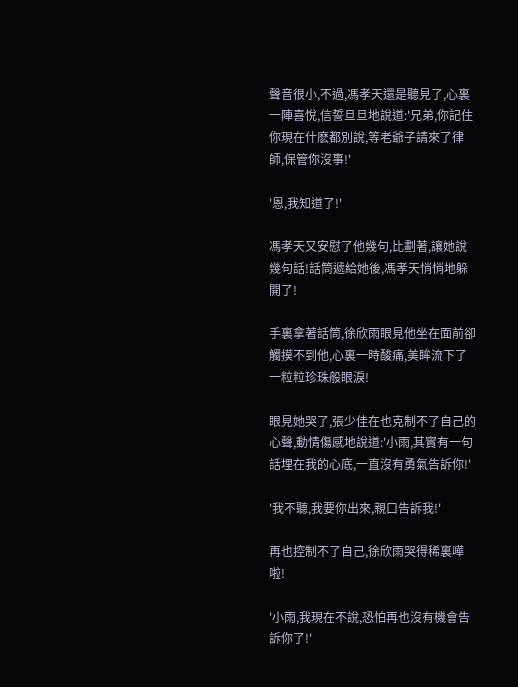聲音很小,不過,馮孝天還是聽見了,心裏一陣喜悅,信誓旦旦地說道:'兄弟,你記住你現在什麽都別說,等老爺子請來了律師,保管你沒事!'

'恩,我知道了!'

馮孝天又安慰了他幾句,比劃著,讓她說幾句話!話筒遞給她後,馮孝天悄悄地躲開了!

手裏拿著話筒,徐欣雨眼見他坐在面前卻觸摸不到他,心裏一時酸痛,美眸流下了一粒粒珍珠般眼淚!

眼見她哭了,張少佳在也克制不了自己的心聲,動情傷感地說道:'小雨,其實有一句話埋在我的心底,一直沒有勇氣告訴你!'

'我不聽,我要你出來,親口告訴我!'

再也控制不了自己,徐欣雨哭得稀裏嘩啦!

'小雨,我現在不說,恐怕再也沒有機會告訴你了!'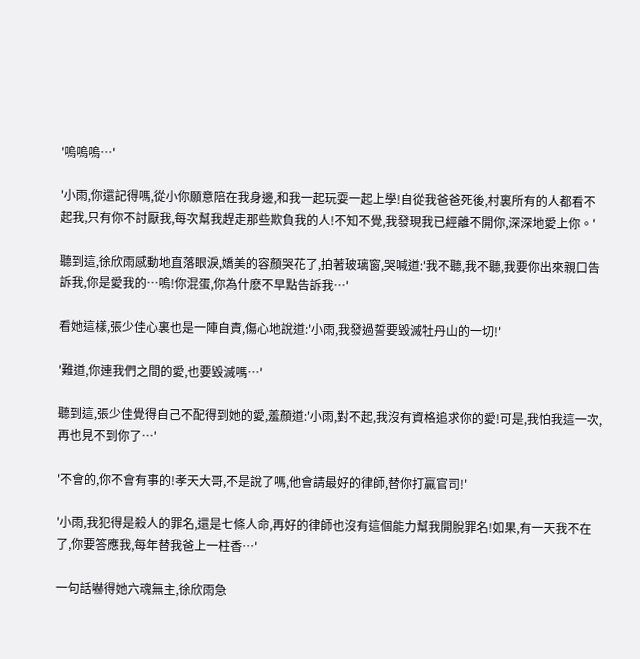'嗚嗚嗚…'

'小雨,你還記得嗎,從小你願意陪在我身邊,和我一起玩耍一起上學!自從我爸爸死後,村裏所有的人都看不起我,只有你不討厭我,每次幫我趕走那些欺負我的人!不知不覺,我發現我已經離不開你,深深地愛上你。'

聽到這,徐欣雨感動地直落眼淚,嬌美的容顏哭花了,拍著玻璃窗,哭喊道:'我不聽,我不聽,我要你出來親口告訴我,你是愛我的…嗚!你混蛋,你為什麽不早點告訴我…'

看她這樣,張少佳心裏也是一陣自責,傷心地說道:'小雨,我發過誓要毀滅牡丹山的一切!'

'難道,你連我們之間的愛,也要毀滅嗎…'

聽到這,張少佳覺得自己不配得到她的愛,羞顏道:'小雨,對不起,我沒有資格追求你的愛!可是,我怕我這一次,再也見不到你了…'

'不會的,你不會有事的!孝天大哥,不是說了嗎,他會請最好的律師,替你打贏官司!'

'小雨,我犯得是殺人的罪名,還是七條人命,再好的律師也沒有這個能力幫我開脫罪名!如果,有一天我不在了,你要答應我,每年替我爸上一柱香…'

一句話嚇得她六魂無主,徐欣雨急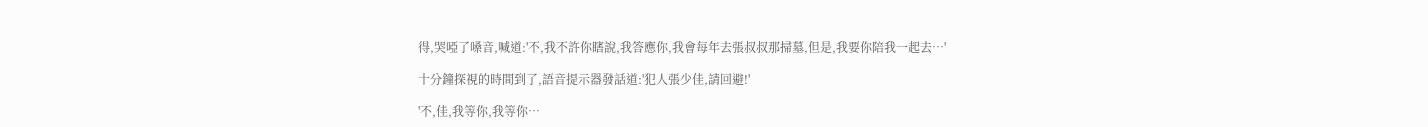得,哭啞了嗓音,喊道:'不,我不許你瞎說,我答應你,我會每年去張叔叔那掃墓,但是,我要你陪我一起去…'

十分鐘探視的時間到了,語音提示器發話道:'犯人張少佳,請回避!'

'不,佳,我等你,我等你…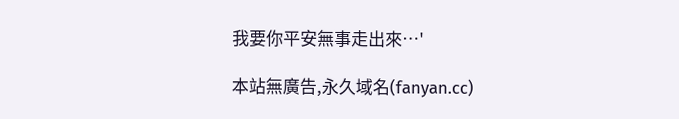我要你平安無事走出來…'

本站無廣告,永久域名(fanyan.cc)